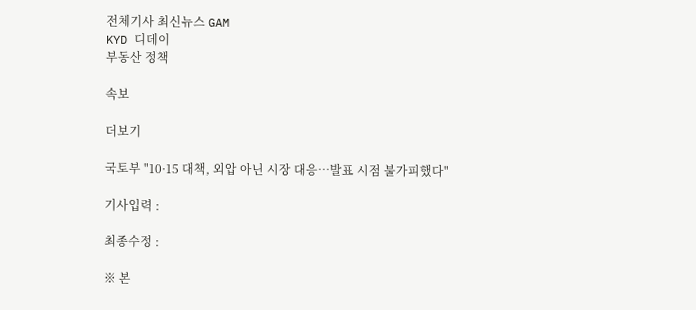전체기사 최신뉴스 GAM
KYD 디데이
부동산 정책

속보

더보기

국토부 "10·15 대책, 외압 아닌 시장 대응…발표 시점 불가피했다"

기사입력 :

최종수정 :

※ 본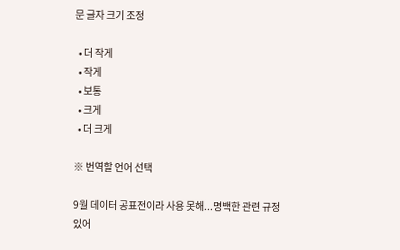문 글자 크기 조정

  • 더 작게
  • 작게
  • 보통
  • 크게
  • 더 크게

※ 번역할 언어 선택

9월 데이터 공표전이라 사용 못해...명백한 관련 규정 있어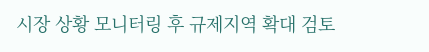시장 상황 모니터링 후 규제지역 확대 검토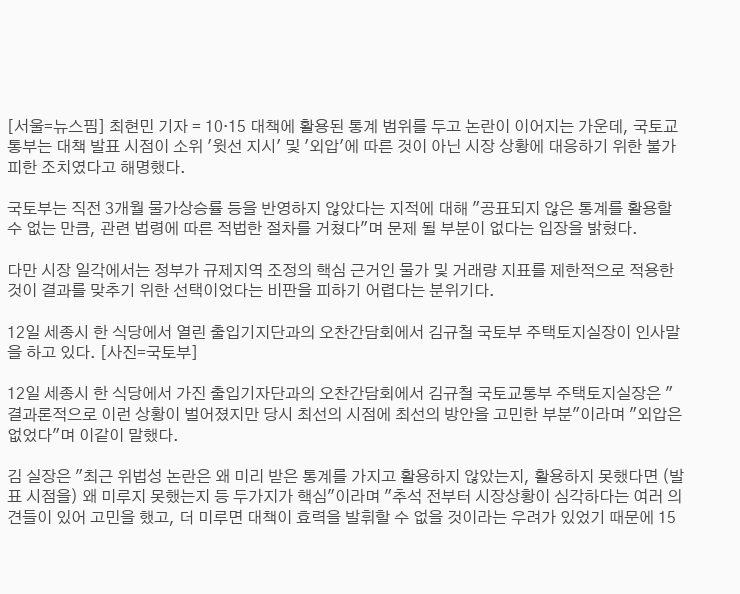[서울=뉴스핌] 최현민 기자 = 10·15 대책에 활용된 통계 범위를 두고 논란이 이어지는 가운데, 국토교통부는 대책 발표 시점이 소위 '윗선 지시' 및 ′외압′에 따른 것이 아닌 시장 상황에 대응하기 위한 불가피한 조치였다고 해명했다.

국토부는 직전 3개월 물가상승률 등을 반영하지 않았다는 지적에 대해 "공표되지 않은 통계를 활용할 수 없는 만큼, 관련 법령에 따른 적법한 절차를 거쳤다"며 문제 될 부분이 없다는 입장을 밝혔다.

다만 시장 일각에서는 정부가 규제지역 조정의 핵심 근거인 물가 및 거래량 지표를 제한적으로 적용한 것이 결과를 맞추기 위한 선택이었다는 비판을 피하기 어렵다는 분위기다.

12일 세종시 한 식당에서 열린 출입기지단과의 오찬간담회에서 김규철 국토부 주택토지실장이 인사말을 하고 있다. [사진=국토부]

12일 세종시 한 식당에서 가진 출입기자단과의 오찬간담회에서 김규철 국토교통부 주택토지실장은 "결과론적으로 이런 상황이 벌어졌지만 당시 최선의 시점에 최선의 방안을 고민한 부분"이라며 "외압은 없었다"며 이같이 말했다.

김 실장은 "최근 위법성 논란은 왜 미리 받은 통계를 가지고 활용하지 않았는지, 활용하지 못했다면 (발표 시점을) 왜 미루지 못했는지 등 두가지가 핵심"이라며 "추석 전부터 시장상황이 심각하다는 여러 의견들이 있어 고민을 했고, 더 미루면 대책이 효력을 발휘할 수 없을 것이라는 우려가 있었기 때문에 15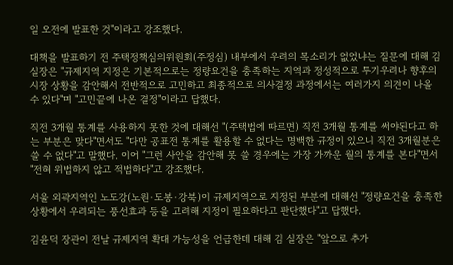일 오전에 발표한 것"이라고 강조했다.

대책을 발표하기 전 주택정책심의위원회(주정심) 내부에서 우려의 목소리가 없었냐는 질문에 대해 김 실장은 "규제지역 지정은 기본적으로는 정량요건을 충족하는 지역과 정성적으로 투기우려나 향후의 시장 상황을 감안해서 전반적으로 고민하고 최종적으로 의사결정 과정에서는 여러가지 의견이 나올 수 있다"며 "고민끝에 나온 결정"이라고 답했다.

직전 3개월 통계를 사용하지 못한 것에 대해선 "(주택법에 따르면) 직전 3개월 통계를 써야된다고 하는 부분은 맞다"면서도 "다만 공표전 통계를 활용할 수 없다는 명백한 규정이 있으니 직전 3개월분은 쓸 수 없다"고 말했다. 이어 "그런 사안을 감안해 못 쓸 경우에는 가장 가까운 월의 통계를 본다"면서 "전혀 위법하지 않고 적법하다"고 강조했다.

서울 외곽지역인 노도강(노원·도봉·강북)이 규제지역으로 지정된 부분에 대해선 "정량요건을 충족한 상황에서 우려되는 풍선효과 등을 고려해 지정이 필요하다고 판단했다"고 답했다.

김윤덕 장관이 전날 규제지역 확대 가능성을 언급한데 대해 김 실장은 "앞으로 추가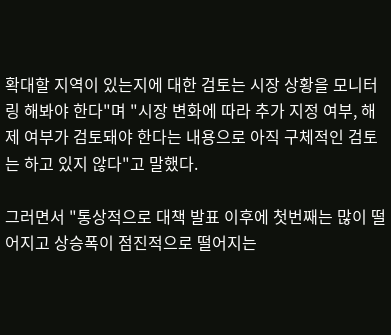확대할 지역이 있는지에 대한 검토는 시장 상황을 모니터링 해봐야 한다"며 "시장 변화에 따라 추가 지정 여부, 해제 여부가 검토돼야 한다는 내용으로 아직 구체적인 검토는 하고 있지 않다"고 말했다.

그러면서 "통상적으로 대책 발표 이후에 첫번째는 많이 떨어지고 상승폭이 점진적으로 떨어지는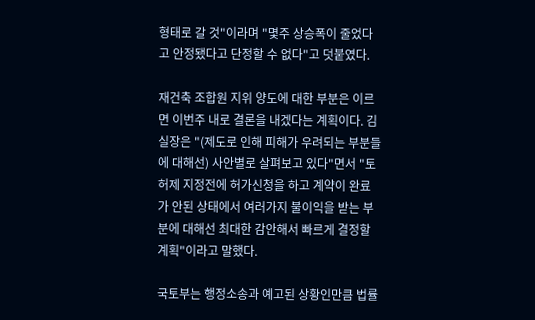형태로 갈 것"이라며 "몇주 상승폭이 줄었다고 안정됐다고 단정할 수 없다"고 덧붙였다.

재건축 조합원 지위 양도에 대한 부분은 이르면 이번주 내로 결론을 내겠다는 계획이다. 김 실장은 "(제도로 인해 피해가 우려되는 부분들에 대해선) 사안별로 살펴보고 있다"면서 "토허제 지정전에 허가신청을 하고 계약이 완료가 안된 상태에서 여러가지 불이익을 받는 부분에 대해선 최대한 감안해서 빠르게 결정할 계획"이라고 말했다.

국토부는 행정소송과 예고된 상황인만큼 법률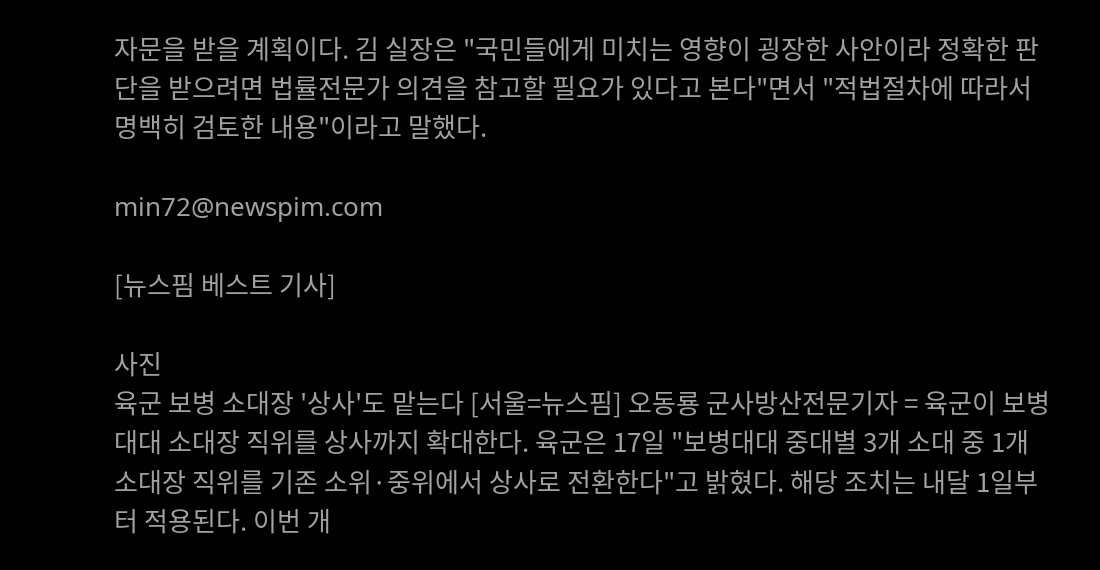자문을 받을 계획이다. 김 실장은 "국민들에게 미치는 영향이 굉장한 사안이라 정확한 판단을 받으려면 법률전문가 의견을 참고할 필요가 있다고 본다"면서 "적법절차에 따라서 명백히 검토한 내용"이라고 말했다.

min72@newspim.com

[뉴스핌 베스트 기사]

사진
육군 보병 소대장 '상사'도 맡는다 [서울=뉴스핌] 오동룡 군사방산전문기자 = 육군이 보병대대 소대장 직위를 상사까지 확대한다. 육군은 17일 "보병대대 중대별 3개 소대 중 1개 소대장 직위를 기존 소위·중위에서 상사로 전환한다"고 밝혔다. 해당 조치는 내달 1일부터 적용된다. 이번 개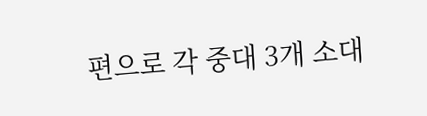편으로 각 중대 3개 소대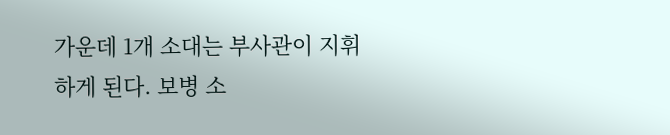가운데 1개 소대는 부사관이 지휘하게 된다. 보병 소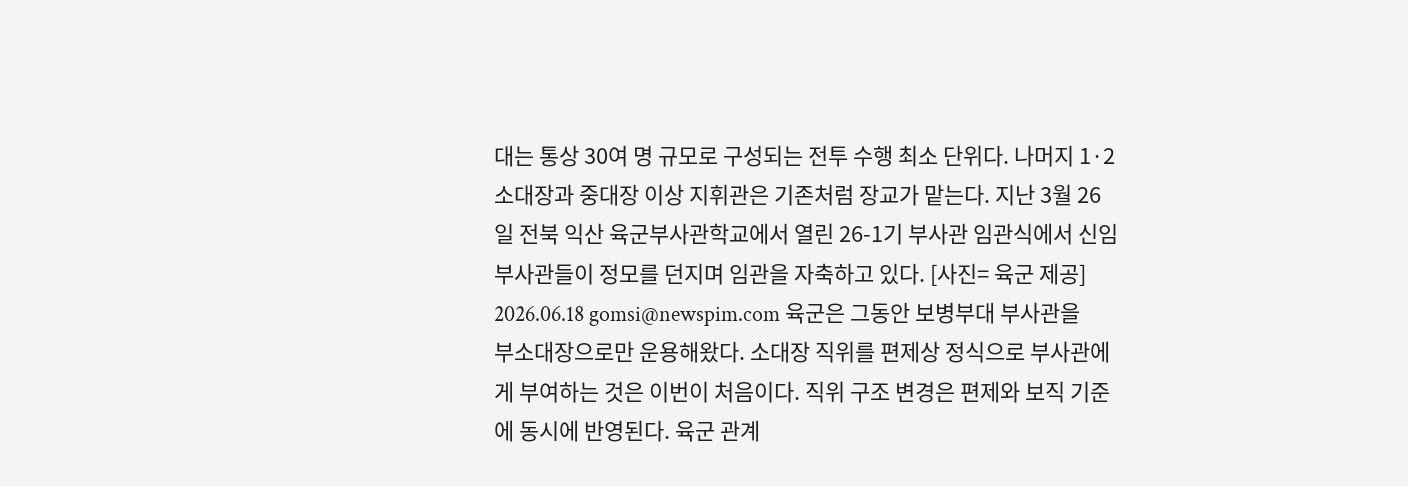대는 통상 30여 명 규모로 구성되는 전투 수행 최소 단위다. 나머지 1·2소대장과 중대장 이상 지휘관은 기존처럼 장교가 맡는다. 지난 3월 26일 전북 익산 육군부사관학교에서 열린 26-1기 부사관 임관식에서 신임 부사관들이 정모를 던지며 임관을 자축하고 있다. [사진= 육군 제공] 2026.06.18 gomsi@newspim.com 육군은 그동안 보병부대 부사관을 부소대장으로만 운용해왔다. 소대장 직위를 편제상 정식으로 부사관에게 부여하는 것은 이번이 처음이다. 직위 구조 변경은 편제와 보직 기준에 동시에 반영된다. 육군 관계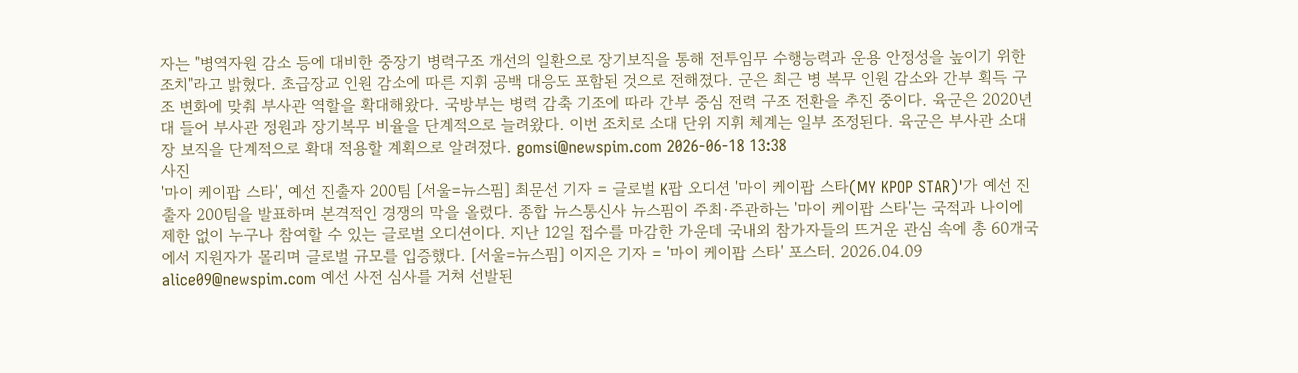자는 "병역자원 감소 등에 대비한 중장기 병력구조 개선의 일환으로 장기보직을 통해 전투임무 수행능력과 운용 안정성을 높이기 위한 조치"라고 밝혔다. 초급장교 인원 감소에 따른 지휘 공백 대응도 포함된 것으로 전해졌다. 군은 최근 병 복무 인원 감소와 간부 획득 구조 변화에 맞춰 부사관 역할을 확대해왔다. 국방부는 병력 감축 기조에 따라 간부 중심 전력 구조 전환을 추진 중이다. 육군은 2020년대 들어 부사관 정원과 장기복무 비율을 단계적으로 늘려왔다. 이번 조치로 소대 단위 지휘 체계는 일부 조정된다. 육군은 부사관 소대장 보직을 단계적으로 확대 적용할 계획으로 알려졌다. gomsi@newspim.com 2026-06-18 13:38
사진
'마이 케이팝 스타', 예선 진출자 200팀 [서울=뉴스핌] 최문선 기자 = 글로벌 K팝 오디션 '마이 케이팝 스타(MY KPOP STAR)'가 예선 진출자 200팀을 발표하며 본격적인 경쟁의 막을 올렸다. 종합 뉴스통신사 뉴스핌이 주최·주관하는 '마이 케이팝 스타'는 국적과 나이에 제한 없이 누구나 참여할 수 있는 글로벌 오디션이다. 지난 12일 접수를 마감한 가운데 국내외 참가자들의 뜨거운 관심 속에 총 60개국에서 지원자가 몰리며 글로벌 규모를 입증했다. [서울=뉴스핌] 이지은 기자 = '마이 케이팝 스타' 포스터. 2026.04.09 alice09@newspim.com 예선 사전 심사를 거쳐 선발된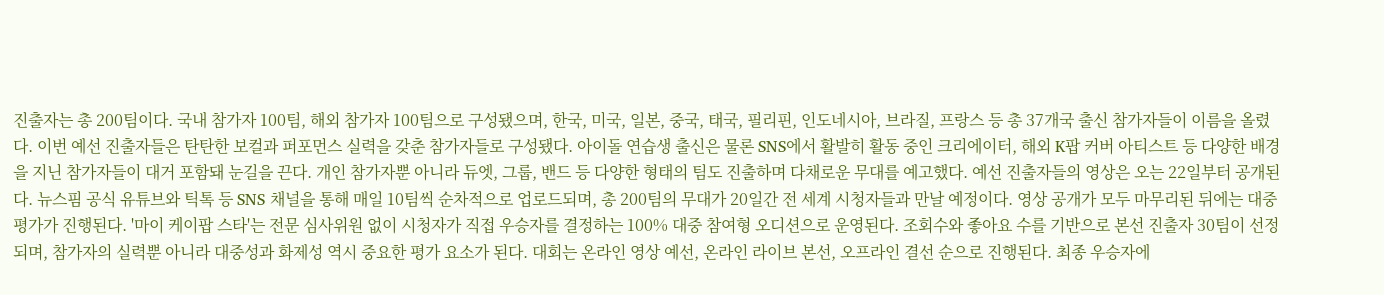진출자는 총 200팀이다. 국내 참가자 100팀, 해외 참가자 100팀으로 구성됐으며, 한국, 미국, 일본, 중국, 태국, 필리핀, 인도네시아, 브라질, 프랑스 등 총 37개국 출신 참가자들이 이름을 올렸다. 이번 예선 진출자들은 탄탄한 보컬과 퍼포먼스 실력을 갖춘 참가자들로 구성됐다. 아이돌 연습생 출신은 물론 SNS에서 활발히 활동 중인 크리에이터, 해외 K팝 커버 아티스트 등 다양한 배경을 지닌 참가자들이 대거 포함돼 눈길을 끈다. 개인 참가자뿐 아니라 듀엣, 그룹, 밴드 등 다양한 형태의 팀도 진출하며 다채로운 무대를 예고했다. 예선 진출자들의 영상은 오는 22일부터 공개된다. 뉴스핌 공식 유튜브와 틱톡 등 SNS 채널을 통해 매일 10팀씩 순차적으로 업로드되며, 총 200팀의 무대가 20일간 전 세계 시청자들과 만날 예정이다. 영상 공개가 모두 마무리된 뒤에는 대중 평가가 진행된다. '마이 케이팝 스타'는 전문 심사위원 없이 시청자가 직접 우승자를 결정하는 100% 대중 참여형 오디션으로 운영된다. 조회수와 좋아요 수를 기반으로 본선 진출자 30팀이 선정되며, 참가자의 실력뿐 아니라 대중성과 화제성 역시 중요한 평가 요소가 된다. 대회는 온라인 영상 예선, 온라인 라이브 본선, 오프라인 결선 순으로 진행된다. 최종 우승자에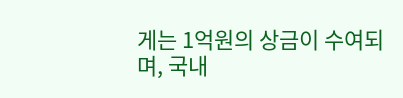게는 1억원의 상금이 수여되며, 국내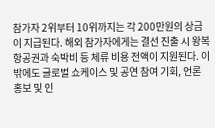참가자 2위부터 10위까지는 각 200만원의 상금이 지급된다. 해외 참가자에게는 결선 진출 시 왕복 항공권과 숙박비 등 체류 비용 전액이 지원된다. 이 밖에도 글로벌 쇼케이스 및 공연 참여 기회, 언론 홍보 및 인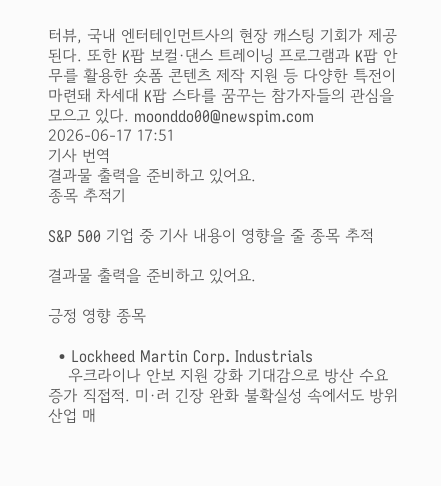터뷰, 국내 엔터테인먼트사의 현장 캐스팅 기회가 제공된다. 또한 K팝 보컬·댄스 트레이닝 프로그램과 K팝 안무를 활용한 숏폼 콘텐츠 제작 지원 등 다양한 특전이 마련돼 차세대 K팝 스타를 꿈꾸는 참가자들의 관심을 모으고 있다. moonddo00@newspim.com 2026-06-17 17:51
기사 번역
결과물 출력을 준비하고 있어요.
종목 추적기

S&P 500 기업 중 기사 내용이 영향을 줄 종목 추적

결과물 출력을 준비하고 있어요.

긍정 영향 종목

  • Lockheed Martin Corp. Industrials
    우크라이나 안보 지원 강화 기대감으로 방산 수요 증가 직접적. 미·러 긴장 완화 불확실성 속에서도 방위산업 매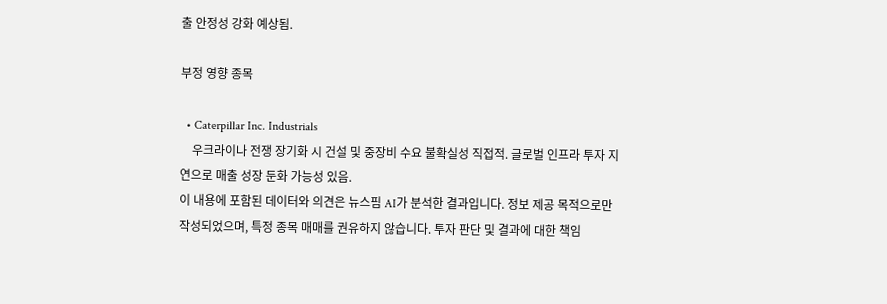출 안정성 강화 예상됨.

부정 영향 종목

  • Caterpillar Inc. Industrials
    우크라이나 전쟁 장기화 시 건설 및 중장비 수요 불확실성 직접적. 글로벌 인프라 투자 지연으로 매출 성장 둔화 가능성 있음.
이 내용에 포함된 데이터와 의견은 뉴스핌 AI가 분석한 결과입니다. 정보 제공 목적으로만 작성되었으며, 특정 종목 매매를 권유하지 않습니다. 투자 판단 및 결과에 대한 책임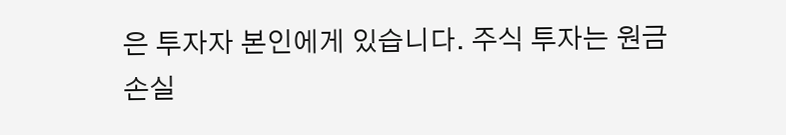은 투자자 본인에게 있습니다. 주식 투자는 원금 손실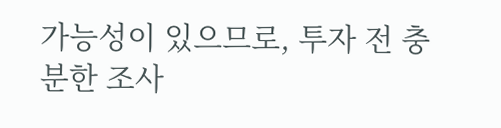가능성이 있으므로, 투자 전 충분한 조사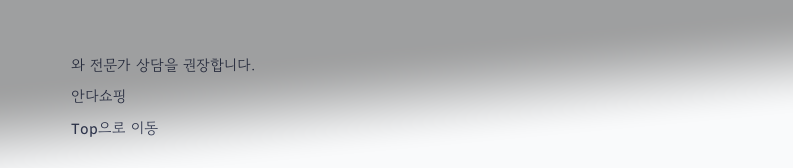와 전문가 상담을 권장합니다.
안다쇼핑
Top으로 이동